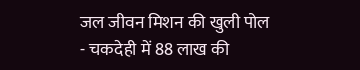जल जीवन मिशन की खुली पोल
- चकदेही में 88 लाख की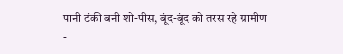पानी टंकी बनी शो-पीस, बूंद-बूंद को तरस रहे ग्रामीण
-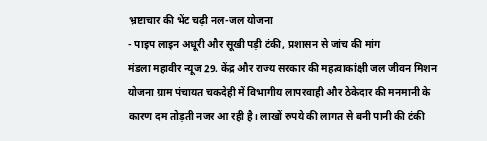भ्रष्टाचार की भेंट चढ़ी नल-जल योजना
- पाइप लाइन अधूरी और सूखी पड़ी टंकी, प्रशासन से जांच की मांग
मंडला महावीर न्यूज 29. केंद्र और राज्य सरकार की महत्वाकांक्षी जल जीवन मिशन योजना ग्राम पंचायत चकदेही में विभागीय लापरवाही और ठेकेदार की मनमानी के कारण दम तोड़ती नजर आ रही है। लाखों रुपये की लागत से बनी पानी की टंकी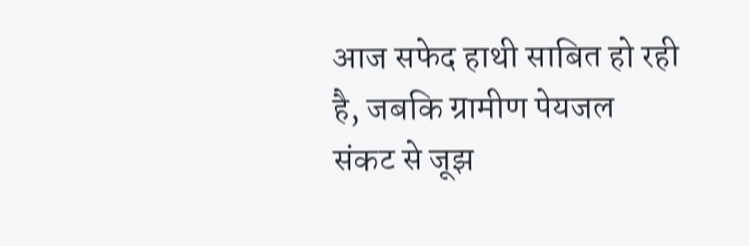आज सफेद हाथी साबित हो रही है, जबकि ग्रामीण पेयजल संकट से जूझ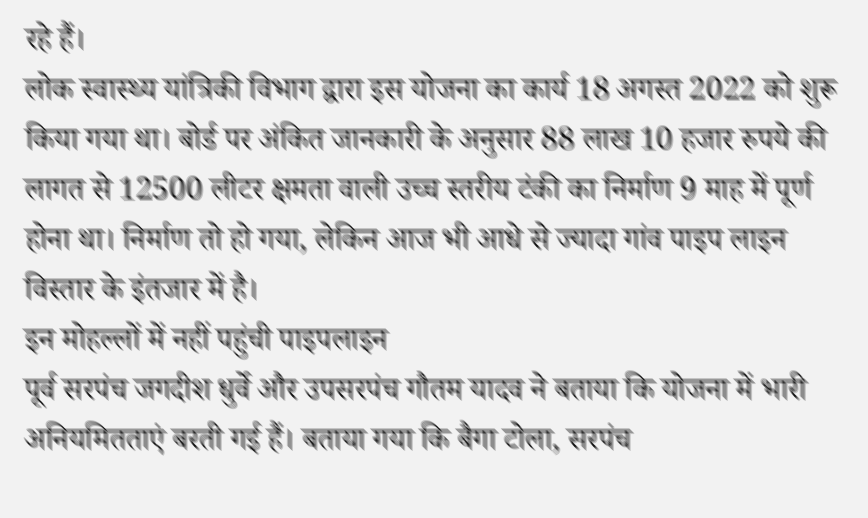रहे हैं।
लोक स्वास्थ्य यांत्रिकी विभाग द्वारा इस योजना का कार्य 18 अगस्त 2022 को शुरू किया गया था। बोर्ड पर अंकित जानकारी के अनुसार 88 लाख 10 हजार रुपये की लागत से 12500 लीटर क्षमता वाली उच्च स्तरीय टंकी का निर्माण 9 माह में पूर्ण होना था। निर्माण तो हो गया, लेकिन आज भी आधे से ज्यादा गांव पाइप लाइन विस्तार के इंतजार में है।
इन मोहल्लों में नहीं पहुंची पाइपलाइन
पूर्व सरपंच जगदीश धुर्वे और उपसरपंच गौतम यादव ने बताया कि योजना में भारी अनियमितताएं बरती गई हैं। बताया गया कि बैगा टोला, सरपंच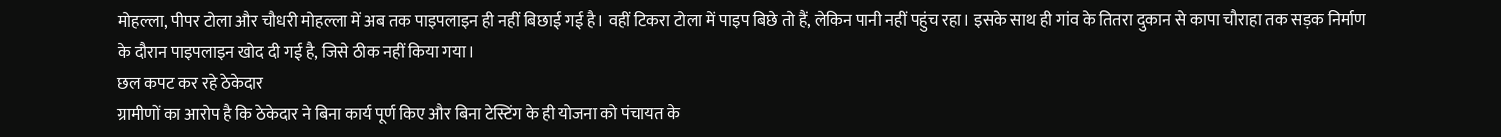मोहल्ला, पीपर टोला और चौधरी मोहल्ला में अब तक पाइपलाइन ही नहीं बिछाई गई है। वहीं टिकरा टोला में पाइप बिछे तो हैं, लेकिन पानी नहीं पहुंच रहा। इसके साथ ही गांव के तितरा दुकान से कापा चौराहा तक सड़क निर्माण के दौरान पाइपलाइन खोद दी गई है, जिसे ठीक नहीं किया गया।
छल कपट कर रहे ठेकेदार
ग्रामीणों का आरोप है कि ठेकेदार ने बिना कार्य पूर्ण किए और बिना टेस्टिंग के ही योजना को पंचायत के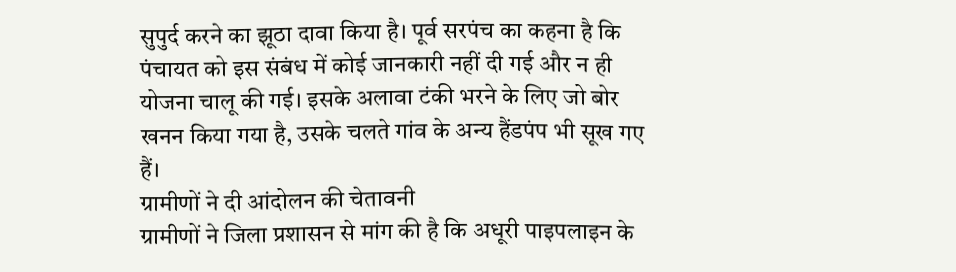सुपुर्द करने का झूठा दावा किया है। पूर्व सरपंच का कहना है कि पंचायत को इस संबंध में कोई जानकारी नहीं दी गई और न ही योजना चालू की गई। इसके अलावा टंकी भरने के लिए जो बोर खनन किया गया है, उसके चलते गांव के अन्य हैंडपंप भी सूख गए हैं।
ग्रामीणों ने दी आंदोलन की चेतावनी
ग्रामीणों ने जिला प्रशासन से मांग की है कि अधूरी पाइपलाइन के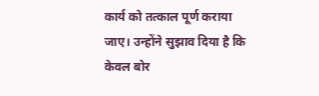कार्य को तत्काल पूर्ण कराया जाए। उन्होंने सुझाव दिया है कि केवल बोर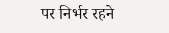पर निर्भर रहने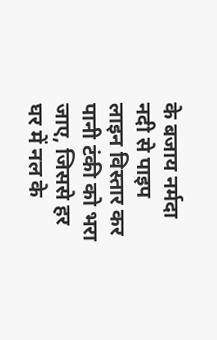के बजाय नर्मदा नदी से पाइप लाइन विस्तार कर पानी टंकी को भरा जाए, जिससे हर घर में नल के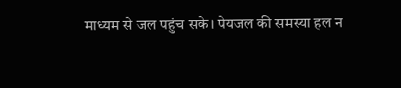माध्यम से जल पहुंच सके। पेयजल की समस्या हल न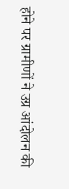होने पर ग्रामीणों ने उग्र आंदोलन की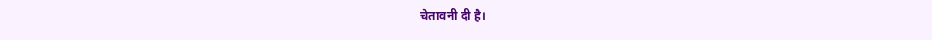चेतावनी दी है।